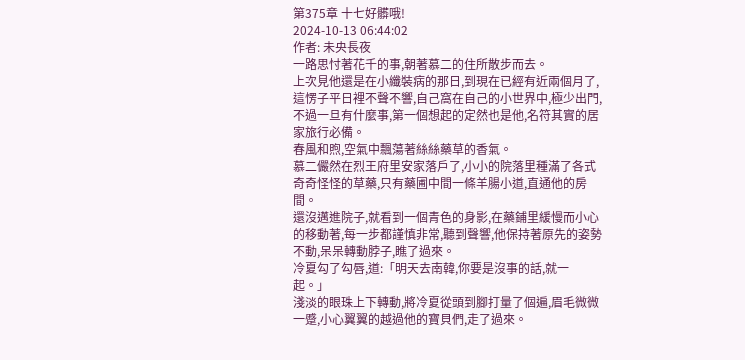第375章 十七好髒哦!
2024-10-13 06:44:02
作者: 未央長夜
一路思忖著花千的事,朝著慕二的住所散步而去。
上次見他還是在小纖裝病的那日,到現在已經有近兩個月了,這愣子平日裡不聲不響,自己窩在自己的小世界中,極少出門,不過一旦有什麼事,第一個想起的定然也是他,名符其實的居家旅行必備。
春風和煦,空氣中飄蕩著絲絲藥草的香氣。
慕二儼然在烈王府里安家落戶了,小小的院落里種滿了各式奇奇怪怪的草藥,只有藥圃中間一條羊腸小道,直通他的房間。
還沒邁進院子,就看到一個青色的身影,在藥鋪里緩慢而小心的移動著,每一步都謹慎非常,聽到聲響,他保持著原先的姿勢不動,呆呆轉動脖子,瞧了過來。
冷夏勾了勾唇,道:「明天去南韓,你要是沒事的話,就一起。」
淺淡的眼珠上下轉動,將冷夏從頭到腳打量了個遍,眉毛微微一蹙,小心翼翼的越過他的寶貝們,走了過來。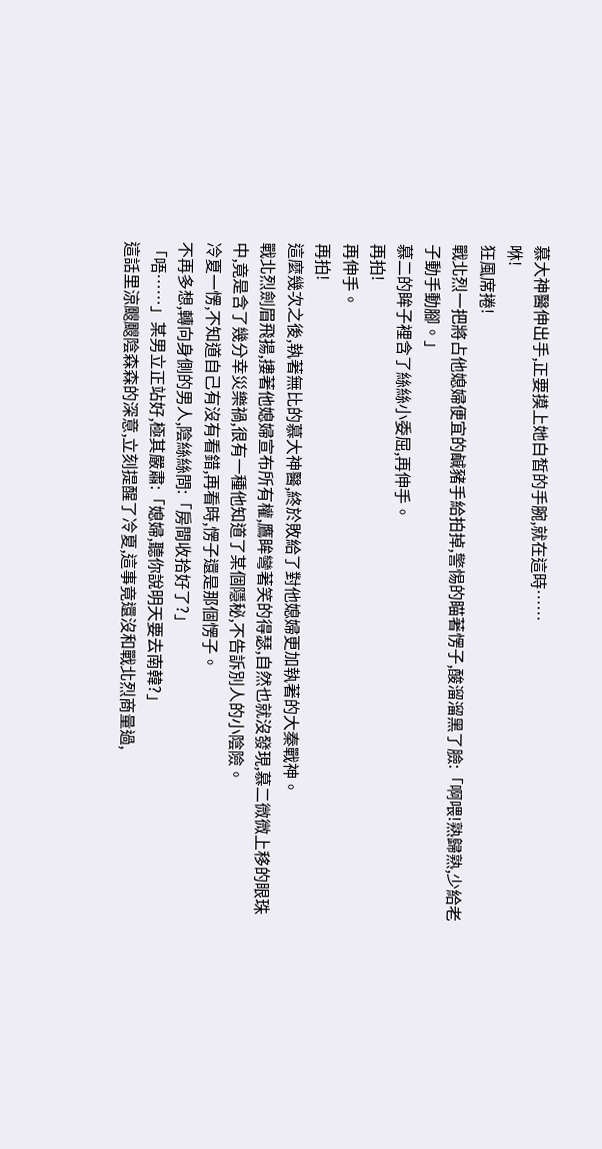慕大神醫伸出手,正要摸上她白皙的手腕,就在這時……
咻!
狂風席捲!
戰北烈一把將占他媳婦便宜的鹹豬手給拍掉,警惕的瞄著愣子,酸溜溜黑了臉:「啊喂!熟歸熟,少給老子動手動腳。」
慕二的眸子裡含了絲絲小委屈,再伸手。
再拍!
再伸手。
再拍!
這麼幾次之後,執著無比的慕大神醫,終於敗給了對他媳婦更加執著的大秦戰神。
戰北烈劍眉飛揚,摟著他媳婦宣布所有權,鷹眸彎著笑的得瑟,自然也就沒發現,慕二微微上移的眼珠中,竟是含了幾分幸災樂禍,很有一種他知道了某個隱秘,不告訴別人的小陰險。
冷夏一愣,不知道自己有沒有看錯,再看時,愣子還是那個愣子。
不再多想,轉向身側的男人,陰絲絲問:「房間收拾好了?」
「唔……」某男立正站好,極其嚴肅:「媳婦,聽你說明天要去南韓?」
這話里涼颼颼陰森森的深意,立刻提醒了冷夏,這事竟還沒和戰北烈商量過,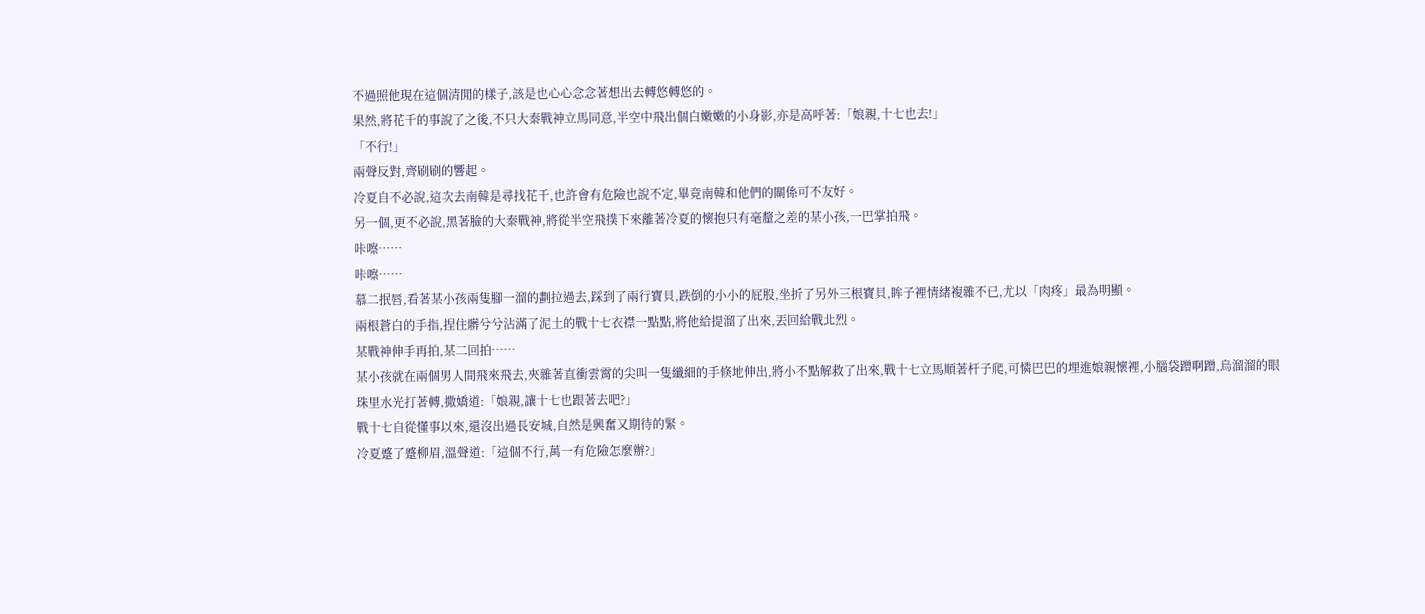不過照他現在這個清閒的樣子,該是也心心念念著想出去轉悠轉悠的。
果然,將花千的事說了之後,不只大秦戰神立馬同意,半空中飛出個白嫩嫩的小身影,亦是高呼著:「娘親,十七也去!」
「不行!」
兩聲反對,齊刷刷的響起。
冷夏自不必說,這次去南韓是尋找花千,也許會有危險也說不定,畢竟南韓和他們的關係可不友好。
另一個,更不必說,黑著臉的大秦戰神,將從半空飛撲下來離著冷夏的懷抱只有毫釐之差的某小孩,一巴掌拍飛。
咔嚓……
咔嚓……
慕二抿唇,看著某小孩兩隻腳一溜的劃拉過去,踩到了兩行寶貝,跌倒的小小的屁股,坐折了另外三根寶貝,眸子裡情緒複雜不已,尤以「肉疼」最為明顯。
兩根蒼白的手指,捏住髒兮兮沾滿了泥土的戰十七衣襟一點點,將他給提溜了出來,丟回給戰北烈。
某戰神伸手再拍,某二回拍……
某小孩就在兩個男人間飛來飛去,夾雜著直衝雲霄的尖叫一隻纖細的手倏地伸出,將小不點解救了出來,戰十七立馬順著杆子爬,可憐巴巴的埋進娘親懷裡,小腦袋蹭啊蹭,烏溜溜的眼珠里水光打著轉,撒嬌道:「娘親,讓十七也跟著去吧?」
戰十七自從懂事以來,還沒出過長安城,自然是興奮又期待的緊。
冷夏蹙了蹙柳眉,溫聲道:「這個不行,萬一有危險怎麼辦?」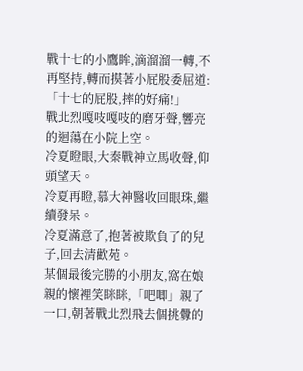戰十七的小鷹眸,滴溜溜一轉,不再堅持,轉而摸著小屁股委屈道:「十七的屁股,摔的好痛!」
戰北烈嘎吱嘎吱的磨牙聲,響亮的迴蕩在小院上空。
冷夏瞪眼,大秦戰神立馬收聲,仰頭望天。
冷夏再瞪,慕大神醫收回眼珠,繼續發呆。
冷夏滿意了,抱著被欺負了的兒子,回去清歡苑。
某個最後完勝的小朋友,窩在娘親的懷裡笑眯眯,「吧唧」親了一口,朝著戰北烈飛去個挑釁的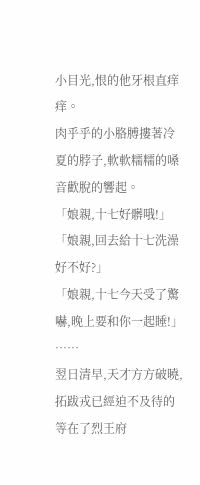小目光,恨的他牙根直痒痒。
肉乎乎的小胳膊摟著冷夏的脖子,軟軟糯糯的嗓音歡脫的響起。
「娘親,十七好髒哦!」
「娘親,回去給十七洗澡好不好?」
「娘親,十七今天受了驚嚇,晚上要和你一起睡!」
……
翌日清早,天才方方破曉,拓跋戎已經迫不及待的等在了烈王府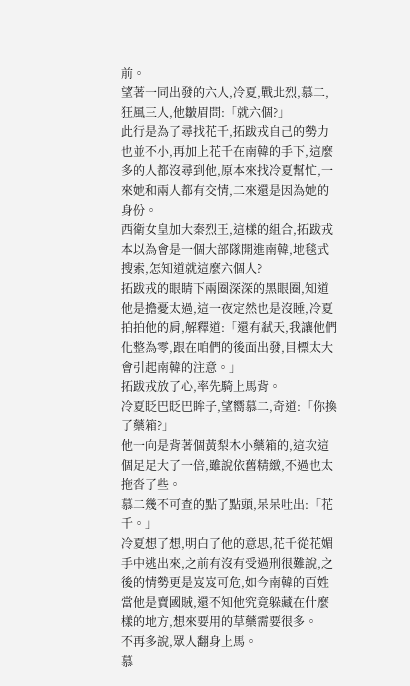前。
望著一同出發的六人,冷夏,戰北烈,慕二,狂風三人,他皺眉問:「就六個?」
此行是為了尋找花千,拓跋戎自己的勢力也並不小,再加上花千在南韓的手下,這麼多的人都沒尋到他,原本來找冷夏幫忙,一來她和兩人都有交情,二來還是因為她的身份。
西衛女皇加大秦烈王,這樣的組合,拓跋戎本以為會是一個大部隊開進南韓,地毯式搜索,怎知道就這麼六個人?
拓跋戎的眼睛下兩圈深深的黑眼圈,知道他是擔憂太過,這一夜定然也是沒睡,冷夏拍拍他的肩,解釋道:「還有弒天,我讓他們化整為零,跟在咱們的後面出發,目標太大會引起南韓的注意。」
拓跋戎放了心,率先騎上馬背。
冷夏眨巴眨巴眸子,望嚮慕二,奇道:「你換了藥箱?」
他一向是背著個黃梨木小藥箱的,這次這個足足大了一倍,雖說依舊精緻,不過也太拖沓了些。
慕二幾不可查的點了點頭,呆呆吐出:「花千。」
冷夏想了想,明白了他的意思,花千從花媚手中逃出來,之前有沒有受過刑很難說,之後的情勢更是岌岌可危,如今南韓的百姓當他是賣國賊,還不知他究竟躲藏在什麼樣的地方,想來要用的草藥需要很多。
不再多說,眾人翻身上馬。
慕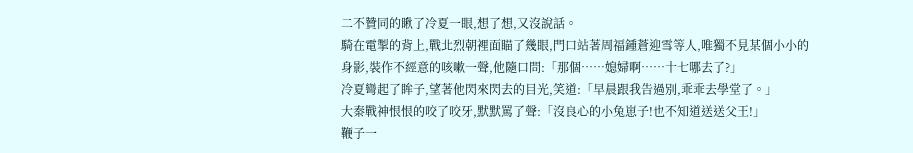二不贊同的瞅了冷夏一眼,想了想,又沒說話。
騎在電掣的背上,戰北烈朝裡面瞄了幾眼,門口站著周福鍾蒼迎雪等人,唯獨不見某個小小的身影,裝作不經意的咳嗽一聲,他隨口問:「那個……媳婦啊……十七哪去了?」
冷夏彎起了眸子,望著他閃來閃去的目光,笑道:「早晨跟我告過別,乖乖去學堂了。」
大秦戰神恨恨的咬了咬牙,默默罵了聲:「沒良心的小兔崽子!也不知道送送父王!」
鞭子一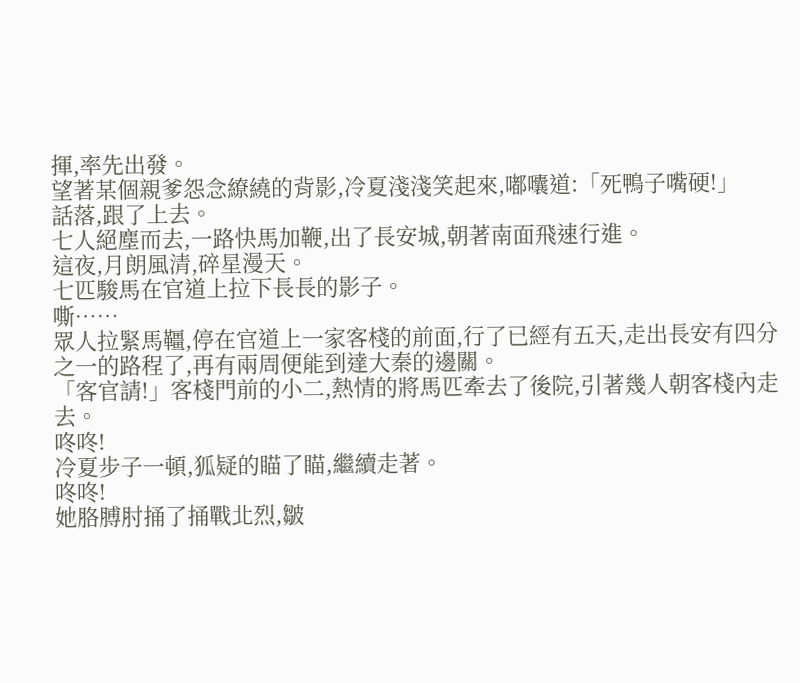揮,率先出發。
望著某個親爹怨念繚繞的背影,冷夏淺淺笑起來,嘟囔道:「死鴨子嘴硬!」
話落,跟了上去。
七人絕塵而去,一路快馬加鞭,出了長安城,朝著南面飛速行進。
這夜,月朗風清,碎星漫天。
七匹駿馬在官道上拉下長長的影子。
嘶……
眾人拉緊馬韁,停在官道上一家客棧的前面,行了已經有五天,走出長安有四分之一的路程了,再有兩周便能到達大秦的邊關。
「客官請!」客棧門前的小二,熱情的將馬匹牽去了後院,引著幾人朝客棧內走去。
咚咚!
冷夏步子一頓,狐疑的瞄了瞄,繼續走著。
咚咚!
她胳膊肘捅了捅戰北烈,皺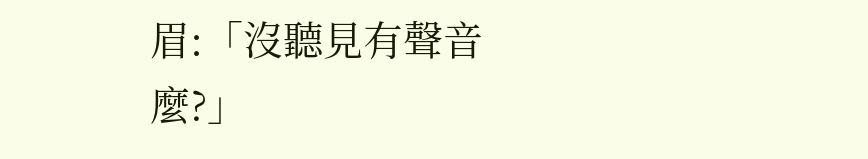眉:「沒聽見有聲音麼?」